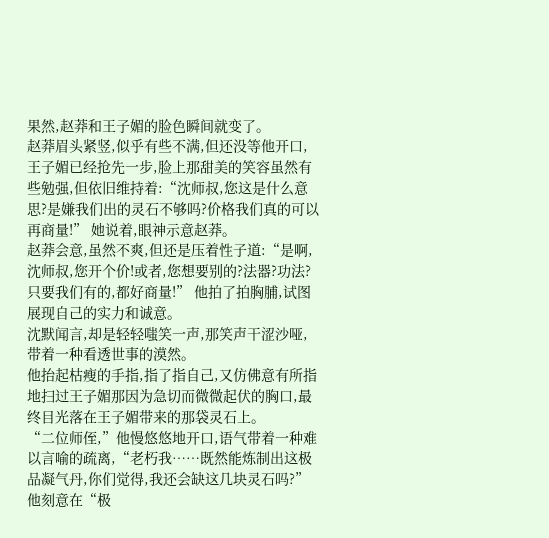果然,赵莽和王子媚的脸色瞬间就变了。
赵莽眉头紧竖,似乎有些不满,但还没等他开口,王子媚已经抢先一步,脸上那甜美的笑容虽然有些勉强,但依旧维持着:“沈师叔,您这是什么意思?是嫌我们出的灵石不够吗?价格我们真的可以再商量!” 她说着,眼神示意赵莽。
赵莽会意,虽然不爽,但还是压着性子道:“是啊,沈师叔,您开个价!或者,您想要别的?法器?功法?只要我们有的,都好商量!” 他拍了拍胸脯,试图展现自己的实力和诚意。
沈默闻言,却是轻轻嗤笑一声,那笑声干涩沙哑,带着一种看透世事的漠然。
他抬起枯瘦的手指,指了指自己,又仿佛意有所指地扫过王子媚那因为急切而微微起伏的胸口,最终目光落在王子媚带来的那袋灵石上。
“二位师侄,”他慢悠悠地开口,语气带着一种难以言喻的疏离,“老朽我……既然能炼制出这极品凝气丹,你们觉得,我还会缺这几块灵石吗?” 他刻意在“极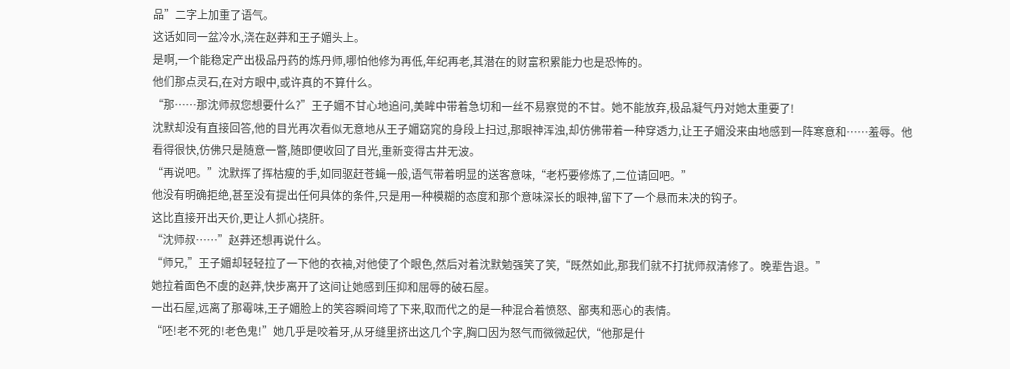品”二字上加重了语气。
这话如同一盆冷水,浇在赵莽和王子媚头上。
是啊,一个能稳定产出极品丹药的炼丹师,哪怕他修为再低,年纪再老,其潜在的财富积累能力也是恐怖的。
他们那点灵石,在对方眼中,或许真的不算什么。
“那……那沈师叔您想要什么?”王子媚不甘心地追问,美眸中带着急切和一丝不易察觉的不甘。她不能放弃,极品凝气丹对她太重要了!
沈默却没有直接回答,他的目光再次看似无意地从王子媚窈窕的身段上扫过,那眼神浑浊,却仿佛带着一种穿透力,让王子媚没来由地感到一阵寒意和……羞辱。他
看得很快,仿佛只是随意一瞥,随即便收回了目光,重新变得古井无波。
“再说吧。”沈默挥了挥枯瘦的手,如同驱赶苍蝇一般,语气带着明显的送客意味,“老朽要修炼了,二位请回吧。”
他没有明确拒绝,甚至没有提出任何具体的条件,只是用一种模糊的态度和那个意味深长的眼神,留下了一个悬而未决的钩子。
这比直接开出天价,更让人抓心挠肝。
“沈师叔……”赵莽还想再说什么。
“师兄,”王子媚却轻轻拉了一下他的衣袖,对他使了个眼色,然后对着沈默勉强笑了笑,“既然如此,那我们就不打扰师叔清修了。晚辈告退。”
她拉着面色不虞的赵莽,快步离开了这间让她感到压抑和屈辱的破石屋。
一出石屋,远离了那霉味,王子媚脸上的笑容瞬间垮了下来,取而代之的是一种混合着愤怒、鄙夷和恶心的表情。
“呸!老不死的!老色鬼!”她几乎是咬着牙,从牙缝里挤出这几个字,胸口因为怒气而微微起伏,“他那是什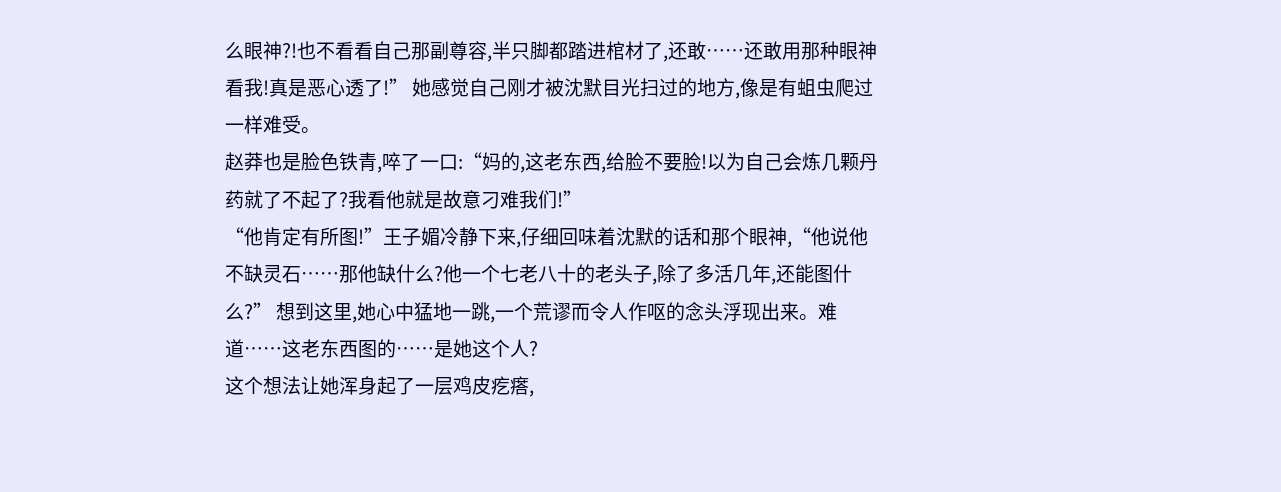么眼神?!也不看看自己那副尊容,半只脚都踏进棺材了,还敢……还敢用那种眼神看我!真是恶心透了!” 她感觉自己刚才被沈默目光扫过的地方,像是有蛆虫爬过一样难受。
赵莽也是脸色铁青,啐了一口:“妈的,这老东西,给脸不要脸!以为自己会炼几颗丹药就了不起了?我看他就是故意刁难我们!”
“他肯定有所图!”王子媚冷静下来,仔细回味着沈默的话和那个眼神,“他说他不缺灵石……那他缺什么?他一个七老八十的老头子,除了多活几年,还能图什么?” 想到这里,她心中猛地一跳,一个荒谬而令人作呕的念头浮现出来。难道……这老东西图的……是她这个人?
这个想法让她浑身起了一层鸡皮疙瘩,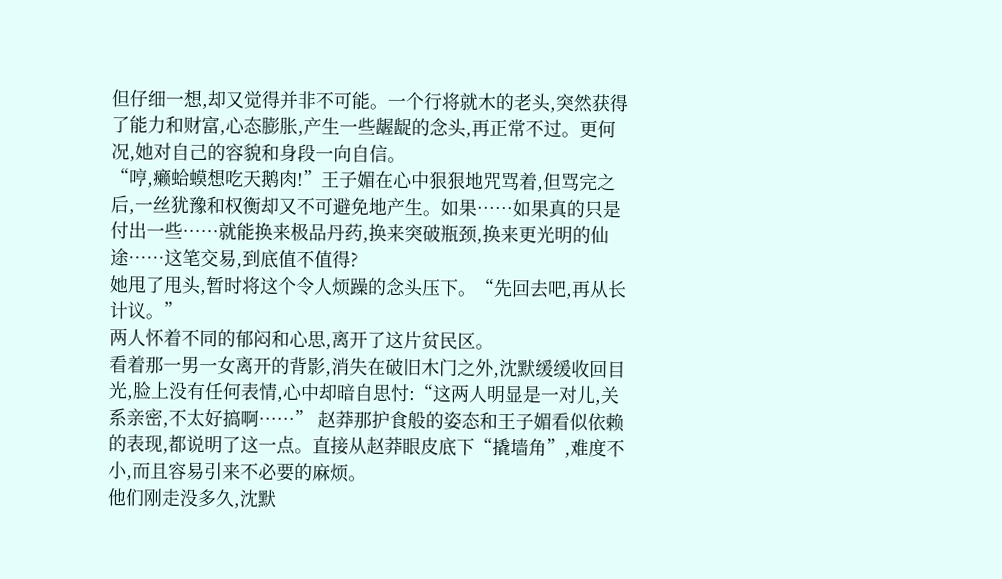但仔细一想,却又觉得并非不可能。一个行将就木的老头,突然获得了能力和财富,心态膨胀,产生一些龌龊的念头,再正常不过。更何况,她对自己的容貌和身段一向自信。
“哼,癞蛤蟆想吃天鹅肉!”王子媚在心中狠狠地咒骂着,但骂完之后,一丝犹豫和权衡却又不可避免地产生。如果……如果真的只是付出一些……就能换来极品丹药,换来突破瓶颈,换来更光明的仙途……这笔交易,到底值不值得?
她甩了甩头,暂时将这个令人烦躁的念头压下。“先回去吧,再从长计议。”
两人怀着不同的郁闷和心思,离开了这片贫民区。
看着那一男一女离开的背影,消失在破旧木门之外,沈默缓缓收回目光,脸上没有任何表情,心中却暗自思忖:“这两人明显是一对儿,关系亲密,不太好搞啊……” 赵莽那护食般的姿态和王子媚看似依赖的表现,都说明了这一点。直接从赵莽眼皮底下“撬墙角”,难度不小,而且容易引来不必要的麻烦。
他们刚走没多久,沈默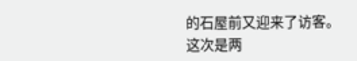的石屋前又迎来了访客。
这次是两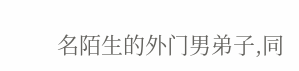名陌生的外门男弟子,同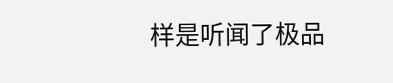样是听闻了极品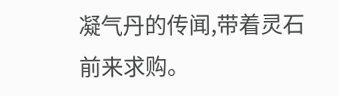凝气丹的传闻,带着灵石前来求购。